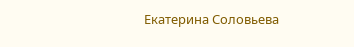Екатерина Соловьева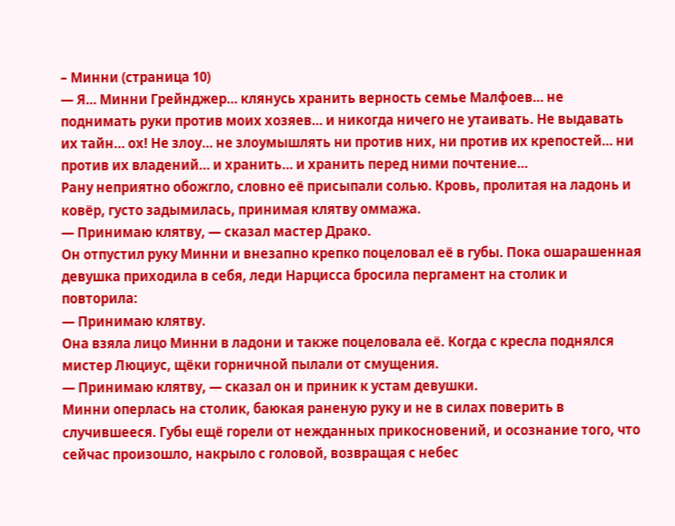– Минни (страница 10)
— Я… Минни Грейнджер… клянусь хранить верность семье Малфоев… не поднимать руки против моих хозяев… и никогда ничего не утаивать. Не выдавать их тайн… ох! Не злоу… не злоумышлять ни против них, ни против их крепостей… ни против их владений… и хранить… и хранить перед ними почтение…
Рану неприятно обожгло, словно её присыпали солью. Кровь, пролитая на ладонь и ковёр, густо задымилась, принимая клятву оммажа.
— Принимаю клятву, — сказал мастер Драко.
Он отпустил руку Минни и внезапно крепко поцеловал её в губы. Пока ошарашенная девушка приходила в себя, леди Нарцисса бросила пергамент на столик и повторила:
— Принимаю клятву.
Она взяла лицо Минни в ладони и также поцеловала её. Когда с кресла поднялся мистер Люциус, щёки горничной пылали от смущения.
— Принимаю клятву, — сказал он и приник к устам девушки.
Минни оперлась на столик, баюкая раненую руку и не в силах поверить в случившееся. Губы ещё горели от нежданных прикосновений, и осознание того, что сейчас произошло, накрыло с головой, возвращая с небес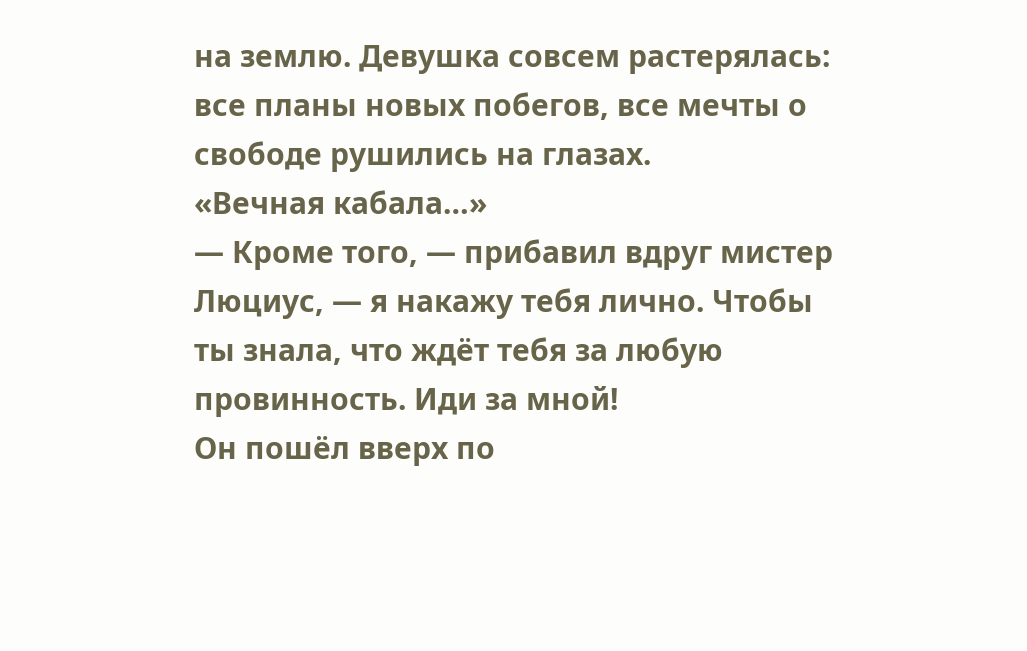на землю. Девушка совсем растерялась: все планы новых побегов, все мечты о свободе рушились на глазах.
«Вечная кабала…»
— Кроме того, — прибавил вдруг мистер Люциус, — я накажу тебя лично. Чтобы ты знала, что ждёт тебя за любую провинность. Иди за мной!
Он пошёл вверх по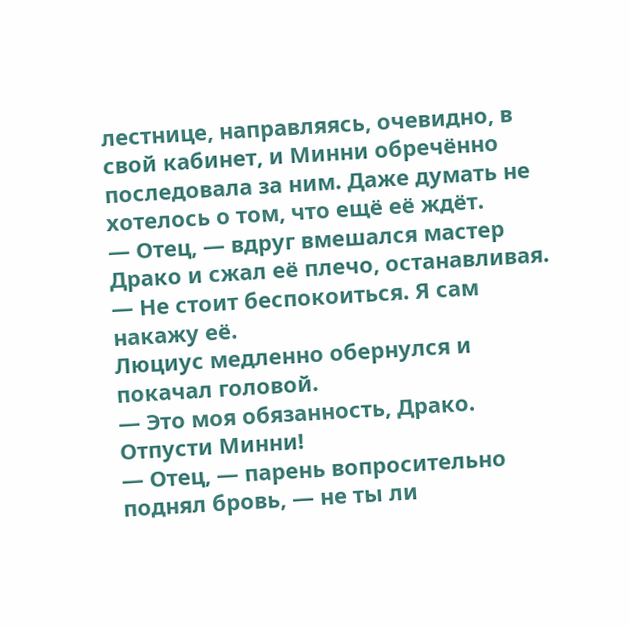лестнице, направляясь, очевидно, в свой кабинет, и Минни обречённо последовала за ним. Даже думать не хотелось о том, что ещё её ждёт.
— Отец, — вдруг вмешался мастер Драко и сжал её плечо, останавливая. — Не стоит беспокоиться. Я сам накажу её.
Люциус медленно обернулся и покачал головой.
— Это моя обязанность, Драко. Отпусти Минни!
— Отец, — парень вопросительно поднял бровь, — не ты ли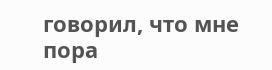говорил, что мне пора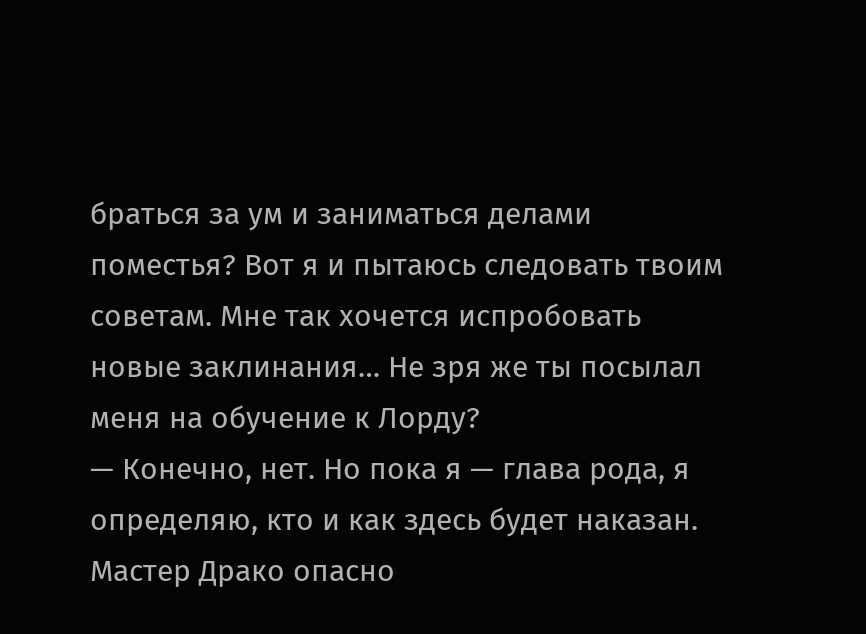браться за ум и заниматься делами поместья? Вот я и пытаюсь следовать твоим советам. Мне так хочется испробовать новые заклинания… Не зря же ты посылал меня на обучение к Лорду?
— Конечно, нет. Но пока я — глава рода, я определяю, кто и как здесь будет наказан.
Мастер Драко опасно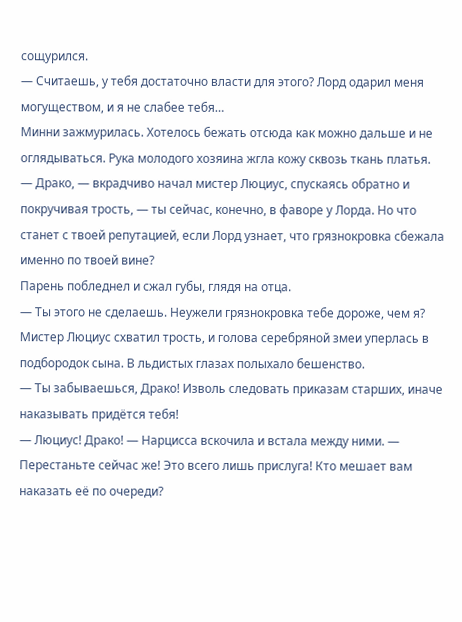сощурился.
— Считаешь, у тебя достаточно власти для этого? Лорд одарил меня могуществом, и я не слабее тебя…
Минни зажмурилась. Хотелось бежать отсюда как можно дальше и не оглядываться. Рука молодого хозяина жгла кожу сквозь ткань платья.
— Драко, — вкрадчиво начал мистер Люциус, спускаясь обратно и покручивая трость, — ты сейчас, конечно, в фаворе у Лорда. Но что станет с твоей репутацией, если Лорд узнает, что грязнокровка сбежала именно по твоей вине?
Парень побледнел и сжал губы, глядя на отца.
— Ты этого не сделаешь. Неужели грязнокровка тебе дороже, чем я?
Мистер Люциус схватил трость, и голова серебряной змеи уперлась в подбородок сына. В льдистых глазах полыхало бешенство.
— Ты забываешься, Драко! Изволь следовать приказам старших, иначе наказывать придётся тебя!
— Люциус! Драко! — Нарцисса вскочила и встала между ними. — Перестаньте сейчас же! Это всего лишь прислуга! Кто мешает вам наказать её по очереди?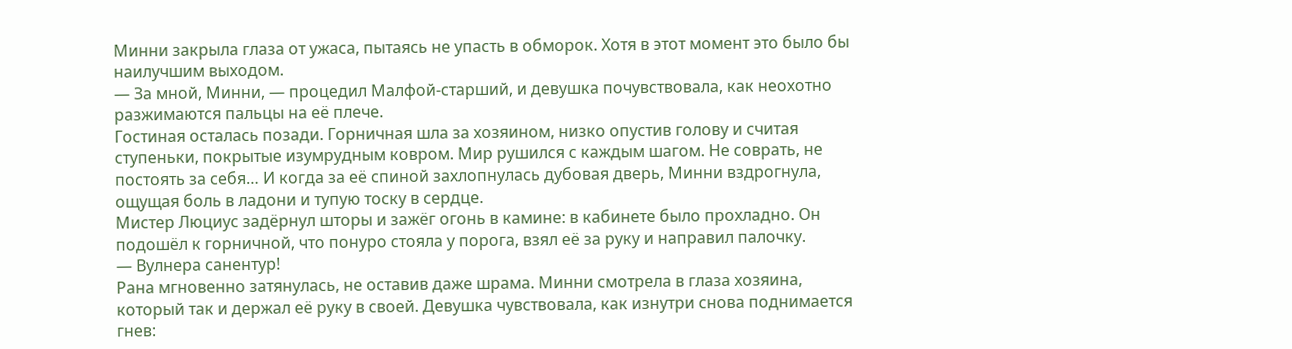Минни закрыла глаза от ужаса, пытаясь не упасть в обморок. Хотя в этот момент это было бы наилучшим выходом.
— За мной, Минни, — процедил Малфой-старший, и девушка почувствовала, как неохотно разжимаются пальцы на её плече.
Гостиная осталась позади. Горничная шла за хозяином, низко опустив голову и считая ступеньки, покрытые изумрудным ковром. Мир рушился с каждым шагом. Не соврать, не постоять за себя… И когда за её спиной захлопнулась дубовая дверь, Минни вздрогнула, ощущая боль в ладони и тупую тоску в сердце.
Мистер Люциус задёрнул шторы и зажёг огонь в камине: в кабинете было прохладно. Он подошёл к горничной, что понуро стояла у порога, взял её за руку и направил палочку.
— Вулнера санентур!
Рана мгновенно затянулась, не оставив даже шрама. Минни смотрела в глаза хозяина, который так и держал её руку в своей. Девушка чувствовала, как изнутри снова поднимается гнев: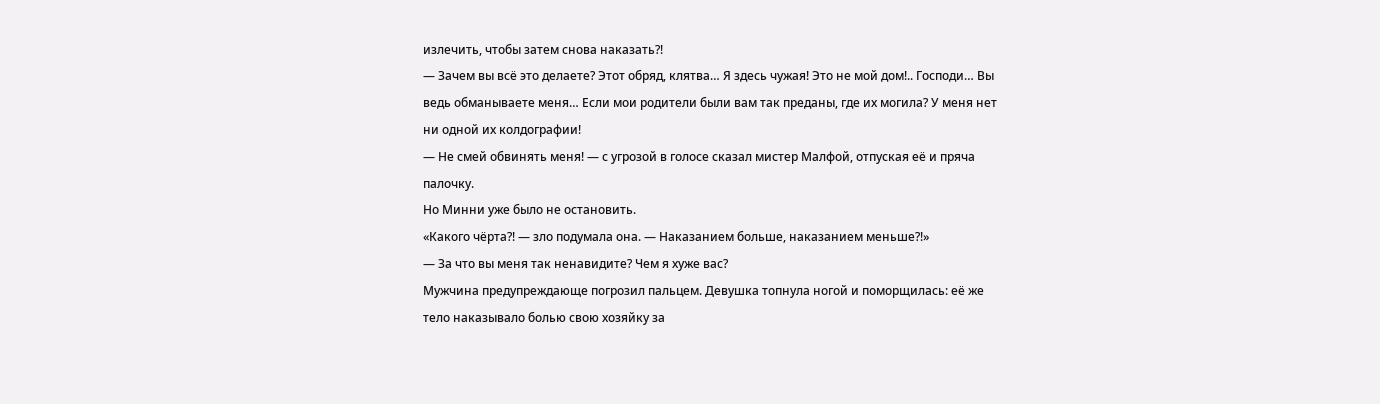излечить, чтобы затем снова наказать?!
— Зачем вы всё это делаете? Этот обряд, клятва… Я здесь чужая! Это не мой дом!.. Господи… Вы ведь обманываете меня… Если мои родители были вам так преданы, где их могила? У меня нет ни одной их колдографии!
— Не смей обвинять меня! — с угрозой в голосе сказал мистер Малфой, отпуская её и пряча палочку.
Но Минни уже было не остановить.
«Какого чёрта?! — зло подумала она. — Наказанием больше, наказанием меньше?!»
— За что вы меня так ненавидите? Чем я хуже вас?
Мужчина предупреждающе погрозил пальцем. Девушка топнула ногой и поморщилась: её же тело наказывало болью свою хозяйку за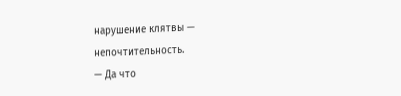нарушение клятвы — непочтительность.
— Да что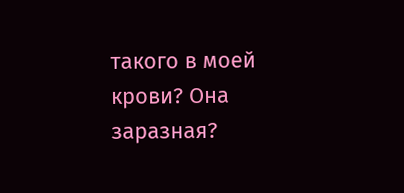такого в моей крови? Она заразная?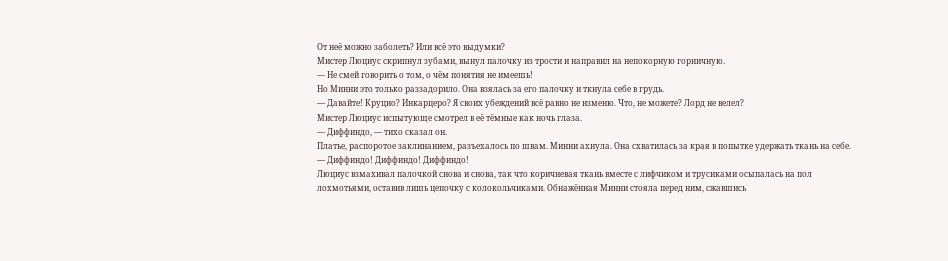От неё можно заболеть? Или всё это выдумки?
Мистер Люциус скрипнул зубами, вынул палочку из трости и направил на непокорную горничную.
— Не смей говорить о том, о чём понятия не имеешь!
Но Минни это только раззадорило. Она взялась за его палочку и ткнула себе в грудь.
— Давайте! Круцио? Инкарцеро? Я своих убеждений всё равно не изменю. Что, не можете? Лорд не велел?
Мистер Люциус испытующе смотрел в её тёмные как ночь глаза.
— Диффиндо, — тихо сказал он.
Платье, распоротое заклинанием, разъехалось по швам. Минни ахнула. Она схватилась за края в попытке удержать ткань на себе.
— Диффиндо! Диффиндо! Диффиндо!
Люциус взмахивал палочкой снова и снова, так что коричневая ткань вместе с лифчиком и трусиками осыпалась на пол лохмотьями, оставив лишь цепочку с колокольчиками. Обнажённая Минни стояла перед ним, сжавшись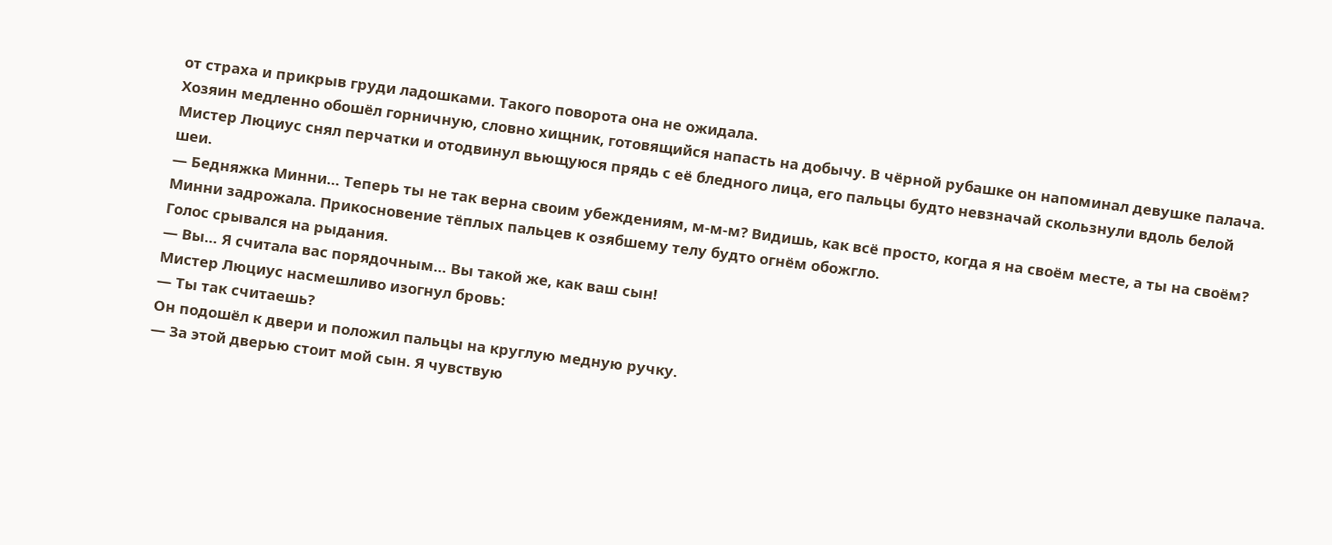от страха и прикрыв груди ладошками. Такого поворота она не ожидала.
Хозяин медленно обошёл горничную, словно хищник, готовящийся напасть на добычу. В чёрной рубашке он напоминал девушке палача. Мистер Люциус снял перчатки и отодвинул вьющуюся прядь с её бледного лица, его пальцы будто невзначай скользнули вдоль белой шеи.
— Бедняжка Минни… Теперь ты не так верна своим убеждениям, м-м-м? Видишь, как всё просто, когда я на своём месте, а ты на своём?
Минни задрожала. Прикосновение тёплых пальцев к озябшему телу будто огнём обожгло.
Голос срывался на рыдания.
— Вы… Я считала вас порядочным… Вы такой же, как ваш сын!
Мистер Люциус насмешливо изогнул бровь:
— Ты так считаешь?
Он подошёл к двери и положил пальцы на круглую медную ручку.
— За этой дверью стоит мой сын. Я чувствую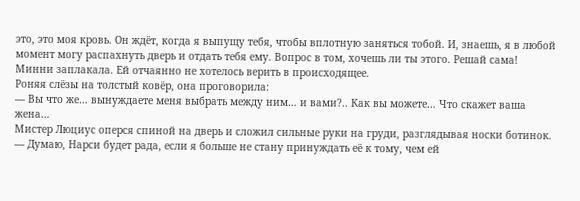это, это моя кровь. Он ждёт, когда я выпущу тебя, чтобы вплотную заняться тобой. И, знаешь, я в любой момент могу распахнуть дверь и отдать тебя ему. Вопрос в том, хочешь ли ты этого. Решай сама!
Минни заплакала. Ей отчаянно не хотелось верить в происходящее.
Роняя слёзы на толстый ковёр, она проговорила:
— Вы что же… вынуждаете меня выбрать между ним… и вами?.. Как вы можете… Что скажет ваша жена…
Мистер Люциус оперся спиной на дверь и сложил сильные руки на груди, разглядывая носки ботинок.
— Думаю, Нарси будет рада, если я больше не стану принуждать её к тому, чем ей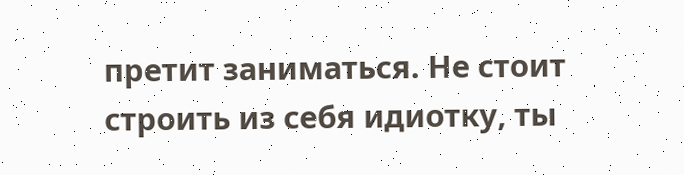претит заниматься. Не стоит строить из себя идиотку, ты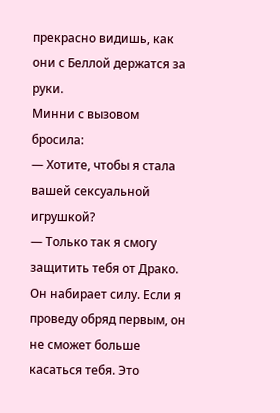прекрасно видишь, как они с Беллой держатся за руки.
Минни с вызовом бросила:
— Хотите, чтобы я стала вашей сексуальной игрушкой?
— Только так я смогу защитить тебя от Драко. Он набирает силу. Если я проведу обряд первым, он не сможет больше касаться тебя. Это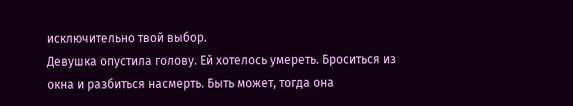исключительно твой выбор.
Девушка опустила голову. Ей хотелось умереть. Броситься из окна и разбиться насмерть. Быть может, тогда она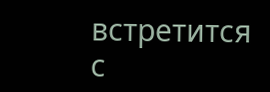встретится с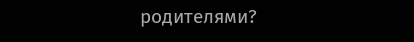родителями?